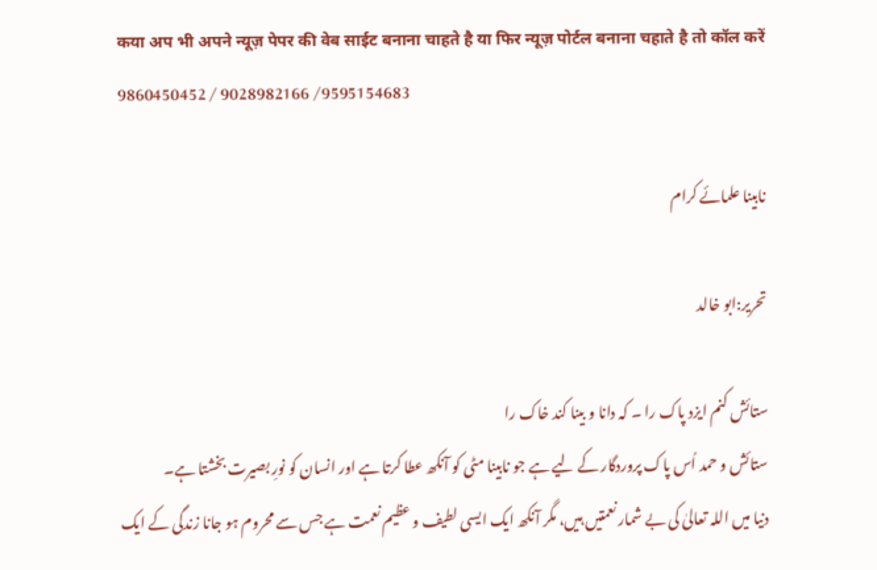कया अप भी अपने न्यूज़ पेपर की वेब साईट बनाना चाहते है या फिर न्यूज़ पोर्टल बनाना चहाते है तो कॉल करें 9860450452 / 9028982166 /9595154683

نابینا علمائے کرام

تحریر:ابو خالد

ستائش کنم ایزد پاک را ۔ کہ دانا و بینا کند خاک را
ستائش و حمد اُس پاک پروردگار کے لیے ہے جو نابینا مٹی کو آنکھ عطا کرتا ہے اور انسان کو نورِ بصیرت بخشتا ہے۔
دنیا میں اللہ تعالیٰ کی بے شمار نعمتیں ہیں، مگر آنکھ ایک ایسی لطیف و عظیم نعمت ہے جس سے محروم ہو جانا زندگی کے ایک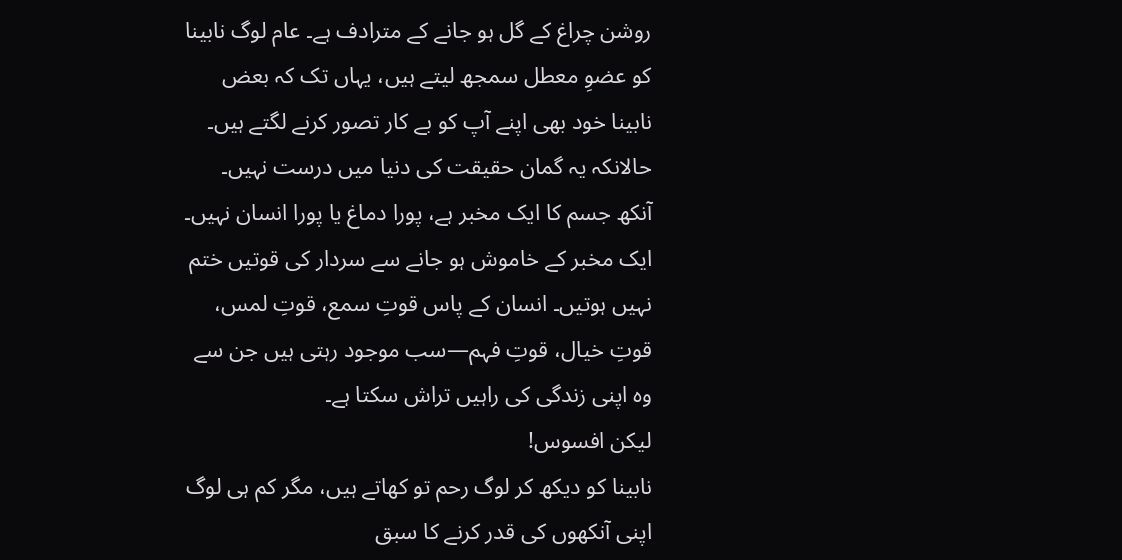روشن چراغ کے گل ہو جانے کے مترادف ہے۔ عام لوگ نابینا کو عضوِ معطل سمجھ لیتے ہیں، یہاں تک کہ بعض نابینا خود بھی اپنے آپ کو بے کار تصور کرنے لگتے ہیں۔ حالانکہ یہ گمان حقیقت کی دنیا میں درست نہیں۔ آنکھ جسم کا ایک مخبر ہے، پورا دماغ یا پورا انسان نہیں۔
ایک مخبر کے خاموش ہو جانے سے سردار کی قوتیں ختم نہیں ہوتیں۔ انسان کے پاس قوتِ سمع، قوتِ لمس، قوتِ خیال، قوتِ فہم—سب موجود رہتی ہیں جن سے وہ اپنی زندگی کی راہیں تراش سکتا ہے۔
لیکن افسوس!
نابینا کو دیکھ کر لوگ رحم تو کھاتے ہیں، مگر کم ہی لوگ اپنی آنکھوں کی قدر کرنے کا سبق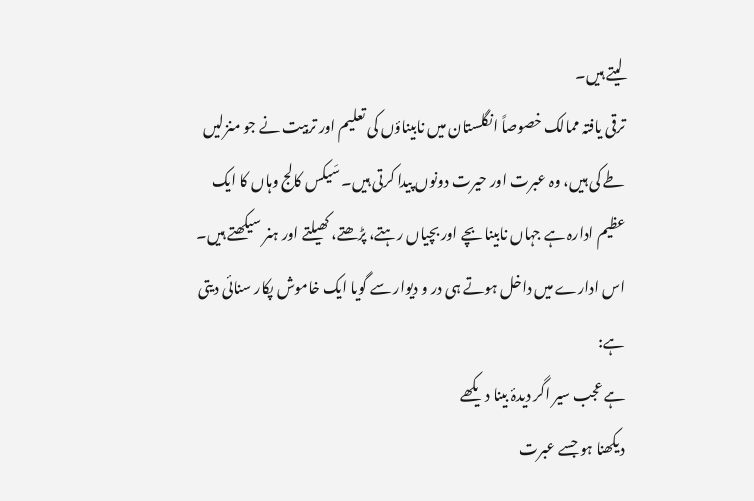لیتے ہیں۔
ترقی یافتہ ممالک خصوصاً انگلستان میں نابیناؤں کی تعلیم اور تربیت نے جو منزلیں طے کی ہیں، وہ عبرت اور حیرت دونوں پیدا کرتی ہیں۔ سَیکس کالج وہاں کا ایک عظیم ادارہ ہے جہاں نابینا بچے اور بچیاں رہتے، پڑھتے، کھیلتے اور ہنر سیکھتے ہیں۔
اس ادارے میں داخل ہوتے ہی در و دیوار سے گویا ایک خاموش پکار سنائی دیتی ہے:
ہے عجب سیر اگر دیدۂ بینا دیکھے
دیکھنا ہو جسے عبرت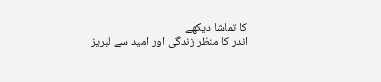کا تماشا دیکھے
اندر کا منظر زندگی اور امید سے لبریز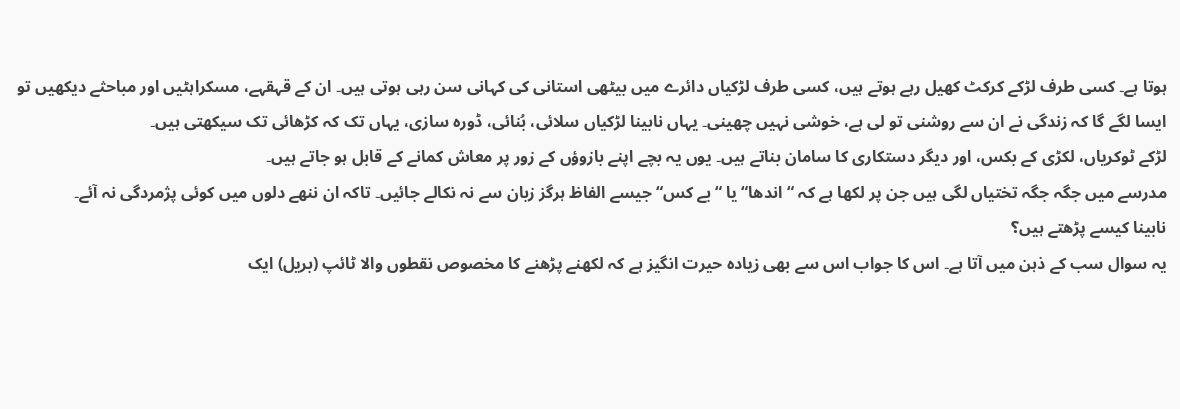ہوتا ہے۔ کسی طرف لڑکے کرکٹ کھیل رہے ہوتے ہیں، کسی طرف لڑکیاں دائرے میں بیٹھی استانی کی کہانی سن رہی ہوتی ہیں۔ ان کے قہقہے، مسکراہٹیں اور مباحثے دیکھیں تو ایسا لگے گا کہ زندگی نے ان سے روشنی تو لی ہے، خوشی نہیں چھینی۔ یہاں نابینا لڑکیاں سلائی، بُنائی، ڈورہ سازی، یہاں تک کہ کڑھائی تک سیکھتی ہیں۔
لڑکے ٹوکریاں، لکڑی کے بکس، اور دیگر دستکاری کا سامان بناتے ہیں۔ یوں یہ بچے اپنے بازوؤں کے زور پر معاش کمانے کے قابل ہو جاتے ہیں۔
مدرسے میں جگہ جگہ تختیاں لگی ہیں جن پر لکھا ہے کہ “اندھا“ یا “بے کس“ جیسے الفاظ ہرگز زبان سے نہ نکالے جائیں۔ تاکہ ان ننھے دلوں میں کوئی پژمردگی نہ آئے۔
نابینا کیسے پڑھتے ہیں؟
یہ سوال سب کے ذہن میں آتا ہے۔ اس کا جواب اس سے بھی زیادہ حیرت انگیز ہے کہ لکھنے پڑھنے کا مخصوص نقطوں والا ٹائپ (بریل) ایک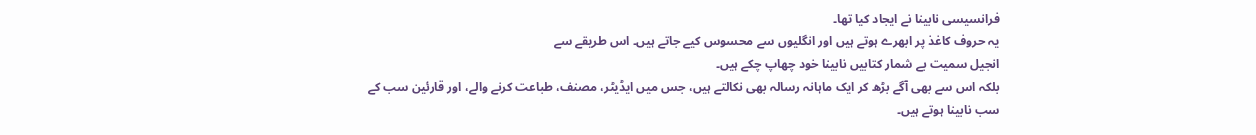فرانسیسی نابینا نے ایجاد کیا تھا۔
یہ حروف کاغذ پر ابھرے ہوتے ہیں اور انگلیوں سے محسوس کیے جاتے ہیں۔ اس طریقے سے
انجیل سمیت بے شمار کتابیں نابینا خود چھاپ چکے ہیں۔
بلکہ اس سے بھی آگے بڑھ کر ایک ماہانہ رسالہ بھی نکالتے ہیں، جس میں ایڈیٹر، مصنف، طباعت کرنے والے، اور قارئین سب کے سب نابینا ہوتے ہیں۔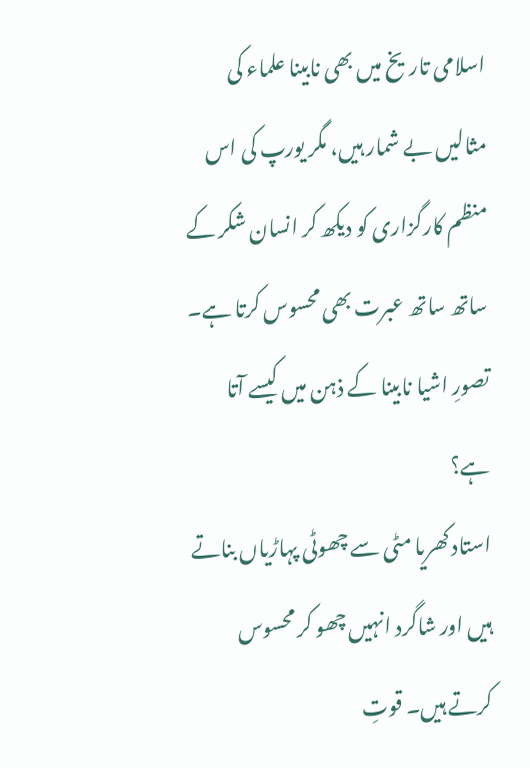اسلامی تاریخ میں بھی نابینا علماء کی مثالیں بے شمار ہیں، مگر یورپ کی اس منظم کارگزاری کو دیکھ کر انسان شکر کے ساتھ ساتھ عبرت بھی محسوس کرتا ہے۔
تصورِ اشیا نابینا کے ذہن میں کیسے آتا ہے؟
استاد کھریا مٹی سے چھوٹی پہاڑیاں بناتے ہیں اور شاگرد انہیں چھو کر محسوس کرتے ہیں۔ قوتِ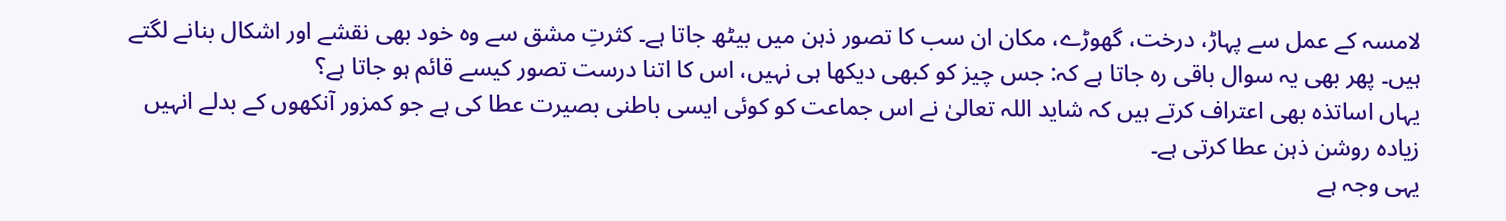لامسہ کے عمل سے پہاڑ، درخت، گھوڑے، مکان ان سب کا تصور ذہن میں بیٹھ جاتا ہے۔ کثرتِ مشق سے وہ خود بھی نقشے اور اشکال بنانے لگتے ہیں۔ پھر بھی یہ سوال باقی رہ جاتا ہے کہ: جس چیز کو کبھی دیکھا ہی نہیں، اس کا اتنا درست تصور کیسے قائم ہو جاتا ہے؟
یہاں اساتذہ بھی اعتراف کرتے ہیں کہ شاید اللہ تعالیٰ نے اس جماعت کو کوئی ایسی باطنی بصیرت عطا کی ہے جو کمزور آنکھوں کے بدلے انہیں زیادہ روشن ذہن عطا کرتی ہے۔
یہی وجہ ہے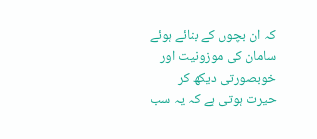کہ ان بچوں کے بنائے ہوئے سامان کی موزونیت اور خوبصورتی دیکھ کر حیرت ہوتی ہے کہ یہ سب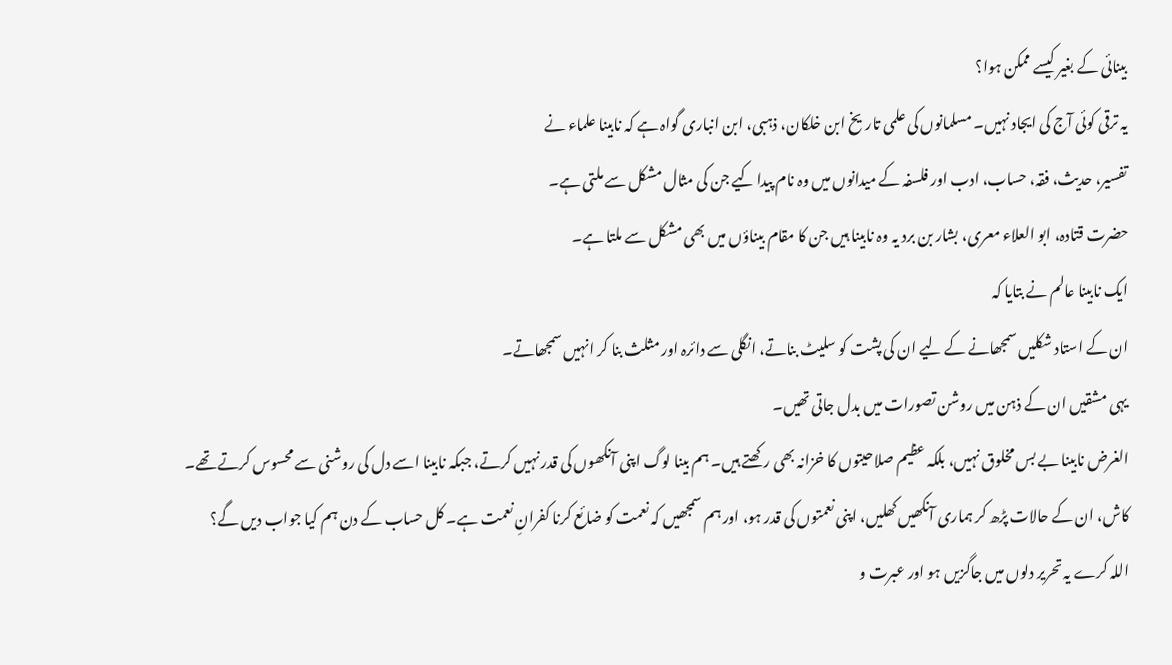بینائی کے بغیر کیسے ممکن ہوا؟
یہ ترقی کوئی آج کی ایجاد نہیں۔ مسلمانوں کی علمی تاریخ ابن خلکان، ذہبی، ابن انباری گواہ ہے کہ نابینا علماء نے
تفسیر، حدیث، فقہ، حساب، ادب اور فلسفہ کے میدانوں میں وہ نام پیدا کیے جن کی مثال مشکل سے ملتی ہے۔
حضرت قتادہ، ابو العلاء معری، بشار بن برد یہ وہ نابینا ہیں جن کا مقام بیناؤں میں بھی مشکل سے ملتا ہے۔
ایک نابینا عالم نے بتایا کہ
ان کے استاد شکلیں سمجھانے کے لیے ان کی پشت کو سلیٹ بناتے، انگلی سے دائرہ اور مثلث بنا کر انہیں سمجھاتے۔
یہی مشقیں ان کے ذہن میں روشن تصورات میں بدل جاتی تھیں۔
الغرض نابینا بے بس مخلوق نہیں، بلکہ عظیم صلاحیتوں کا خزانہ بھی رکھتے ہیں۔ ہم بینا لوگ اپنی آنکھوں کی قدر نہیں کرتے، جبکہ نابینا اسے دل کی روشنی سے محسوس کرتے تھے۔
کاش، ان کے حالات پڑھ کر ہماری آنکھیں کھلیں، اپنی نعمتوں کی قدر ہو، اور ہم سمجھیں کہ نعمت کو ضائع کرنا کفرانِ نعمت ہے۔ کل حساب کے دن ہم کیا جواب دیں گے؟
اللہ کرے یہ تحریر دلوں میں جاگزیں ہو اور عبرت و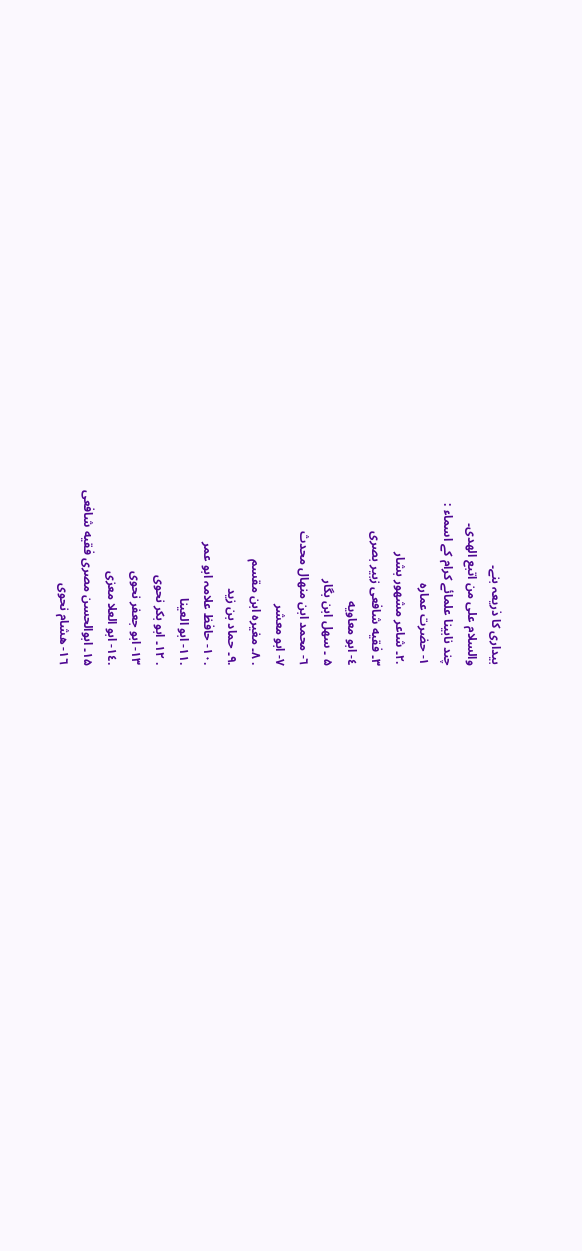بیداری کا ذریعہ بنے۔
والسلام على من اتبع الهدى۔
چند نابینا علمائے کرام کے اسماء :
١- حضرت عماره
.۲۔ شاعر مشهور بشار
۳۔ فقیه شافعی زبیر بصری
٤- ابو معاویه
۵ ۔ سهل ابن بگار
٦- محمد ابن منهال محدث
٧- ابو معشر
. ۸۔ مغیره ابن مقسم
.۹۔ حماد بن زید
.١٠- حافظ علامہ ابو عمر
.١١- ابو العينا
. ۱۲۔ ابو بکر نحوی
۱۳- ابو جعفر نحوی
.١٤- ابو العلا معزی
۱۵۔ ابوالحسن مصری فقیه شافعی
١٦- هشام نحوی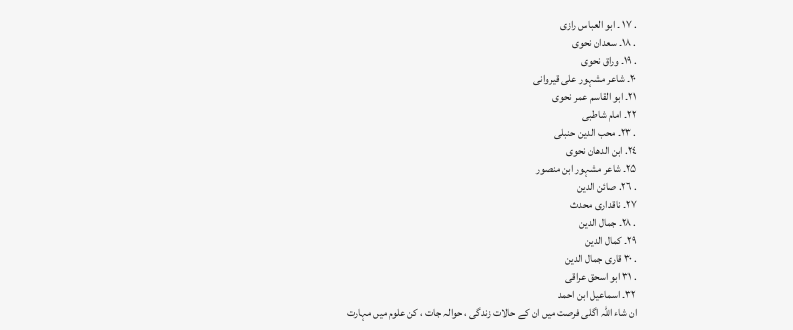. ۱۷ ۔ ابو العباس رازی
. ۱۸۔ سعدان نحوی
. ۱۹۔ وراق نحوی
۲۰۔ شاعر مشہور علی قیروانی
۲۱۔ ابو القاسم عمر نحوی
۲۲۔ امام شاطبی
. ۲۳۔ محب الدین حنبلی
٢٤. ابن الدهان نحوی
۲۵۔ شاعر مشہور ابن منصور
. ٢٦. صائن الدین
۲۷۔ ناقداری محدث
. ۲۸۔ جمال الدین
۲۹۔ کمال الدین
. ۳۰ قاری جمال الدین
. ۳۱ ابو اسحق عراقی
۳۲۔ اسماعیل ابن احمد
ان شاء اللہ اگلی فرصت میں ان کے حالات زندگی ، حوالہ جات ، کن علوم میں مہارت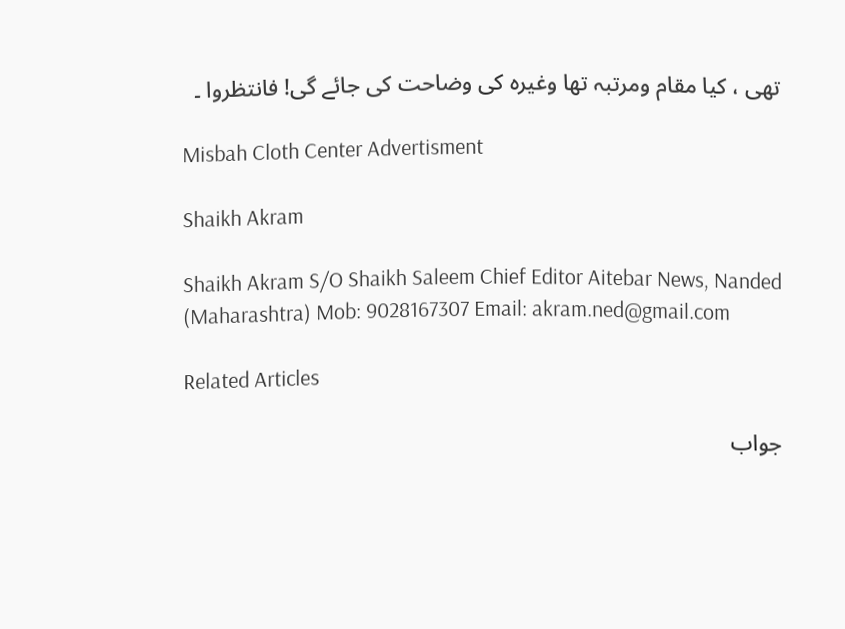تھی ، کیا مقام ومرتبہ تھا وغیرہ کی وضاحت کی جائے گی! فانتظروا ۔

Misbah Cloth Center Advertisment

Shaikh Akram

Shaikh Akram S/O Shaikh Saleem Chief Editor Aitebar News, Nanded (Maharashtra) Mob: 9028167307 Email: akram.ned@gmail.com

Related Articles

جواب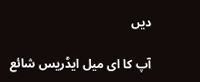دیں

آپ کا ای میل ایڈریس شائع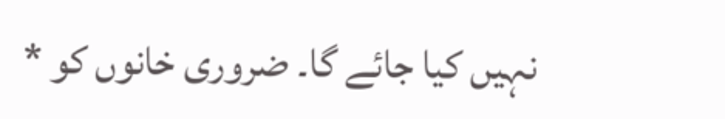نہیں کیا جائے گا۔ ضروری خانوں کو *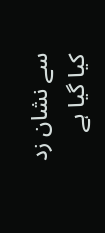سے نشان زد کیا گیا ہے